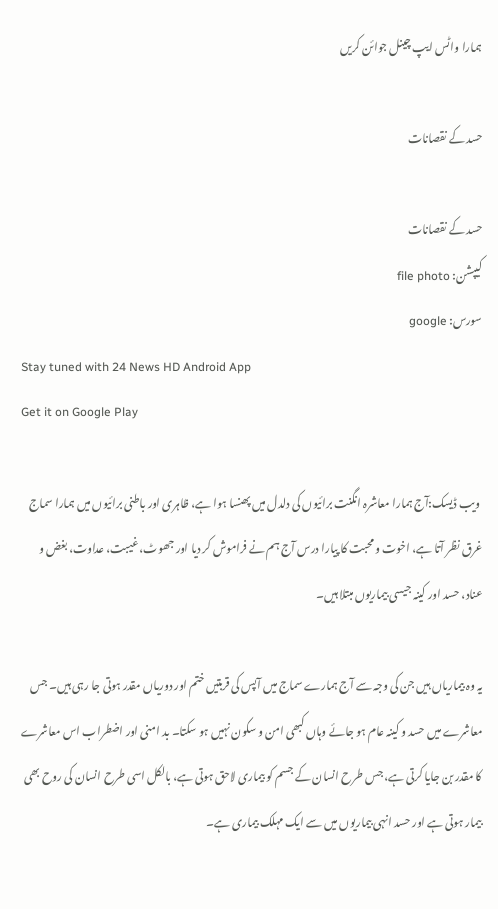ہمارا واٹس ایپ چینل جوائن کریں

حسد کے نقصانات

حسد کے نقصانات
کیپشن: file photo
سورس: google
Stay tuned with 24 News HD Android App
Get it on Google Play

 ویب ڈیسک:آج ہمارا معاشرہ انگنت برائیوں کی دلدل میں پھنسا ہوا ہے، ظاہری اور باطنی برائیوں میں ہمارا سماج غرق نظر آتا ہے، اخوت و محبت کا پیارا درس آج ہم نے فراموش کر دیا اور جھوٹ، غیبت، عداوت، بغض و عناد، حسد اور کینہ جیسی بیماریوں مبتلا ہیں۔

یہ وہ بیماریاں ہیں جن کی وجہ سے آج ہمارے سماج میں آپس کی قربتیں ختم اور دوریاں مقدر ہوتی جا رہی ہیں۔ جس معاشرے میں حسد و کینہ عام ہو جائے وہاں کبھی امن و سکون نہیں ہو سکتا۔ بد امنی اور اضطراب اس معاشرے کا مقدر بن جایا کرتی ہے، جس طرح انسان کے جسم کو بیماری لاحق ہوتی ہے، بالکل اسی طرح انسان کی روح بھی بیمار ہوتی ہے اور حسد انہی بیماریوں میں سے ایک مہلک بیماری ہے۔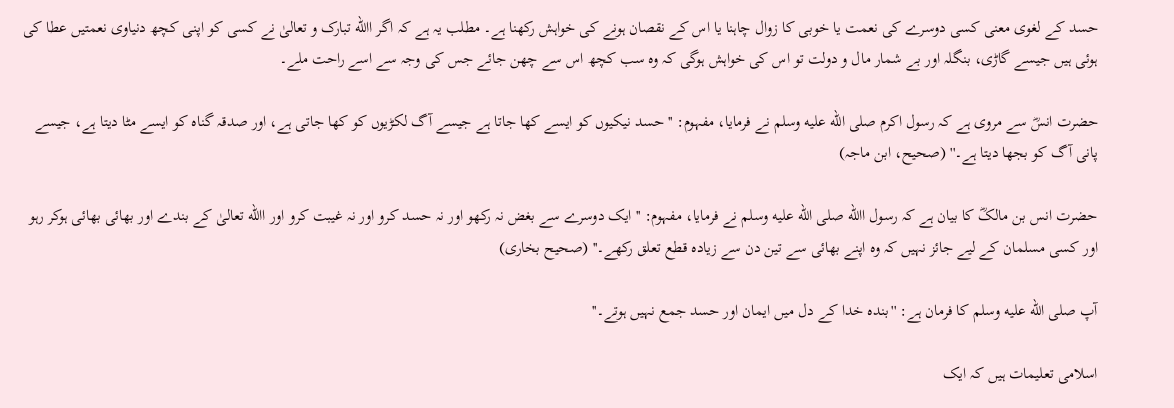حسد کے لغوی معنی کسی دوسرے کی نعمت یا خوبی کا زوال چاہنا یا اس کے نقصان ہونے کی خواہش رکھنا ہے۔ مطلب یہ ہے کہ اگر االله تبارک و تعالیٰ نے کسی کو اپنی کچھ دنیاوی نعمتیں عطا کی ہوئی ہیں جیسے گاڑی، بنگلہ اور بے شمار مال و دولت تو اس کی خواہش ہوگی کہ وہ سب کچھ اس سے چھن جائے جس کی وجہ سے اسے راحت ملے۔

حضرت انسؓ سے مروی ہے کہ رسول اکرم صلى الله عليه وسلم نے فرمایا، مفہوم: ''حسد نیکیوں کو ایسے کھا جاتا ہے جیسے آگ لکڑیوں کو کھا جاتی ہے، اور صدقہ گناہ کو ایسے مٹا دیتا ہے، جیسے پانی آگ کو بجھا دیتا ہے۔'' (صحیح، ابن ماجہ)

حضرت انس بن مالکؓ کا بیان ہے کہ رسول االله صلى الله عليه وسلم نے فرمایا، مفہوم: ''ایک دوسرے سے بغض نہ رکھو اور نہ حسد کرو اور نہ غیبت کرو اور االله تعالیٰ کے بندے اور بھائی بھائی ہوکر رہو اور کسی مسلمان کے لیے جائز نہیں کہ وہ اپنے بھائی سے تین دن سے زیادہ قطع تعلق رکھے۔'' (صحیح بخاری)

آپ صلى الله عليه وسلم کا فرمان ہے: ''بندہ خدا کے دل میں ایمان اور حسد جمع نہیں ہوتے۔''

اسلامی تعلیمات ہیں کہ ایک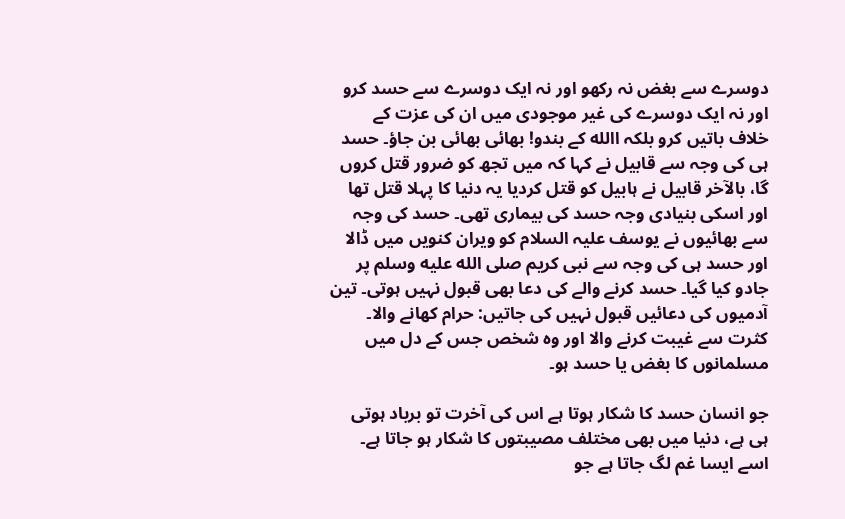دوسرے سے بغض نہ رکھو اور نہ ایک دوسرے سے حسد کرو اور نہ ایک دوسرے کی غیر موجودی میں ان کی عزت کے خلاف باتیں کرو بلکہ االله کے بندو! بھائی بھائی بن جاؤ۔ حسد ہی کی وجہ سے قابیل نے کہا کہ میں تجھ کو ضرور قتل کروں گا، بالآخر قابیل نے ہابیل کو قتل کردیا یہ دنیا کا پہلا قتل تھا اور اسکی بنیادی وجہ حسد کی بیماری تھی۔ حسد کی وجہ سے بھائیوں نے یوسف علیہ السلام کو ویران کنویں میں ڈالا اور حسد ہی کی وجہ سے نبی کریم صلى الله عليه وسلم پر جادو کیا گیا۔ حسد کرنے والے کی دعا بھی قبول نہیں ہوتی۔ تین آدمیوں کی دعائیں قبول نہیں کی جاتیں: حرام کھانے والا۔ کثرت سے غیبت کرنے والا اور وہ شخص جس کے دل میں مسلمانوں کا بغض یا حسد ہو۔

جو انسان حسد کا شکار ہوتا ہے اس کی آخرت تو برباد ہوتی ہی ہے، دنیا میں بھی مختلف مصیبتوں کا شکار ہو جاتا ہے۔ اسے ایسا غم لگ جاتا ہے جو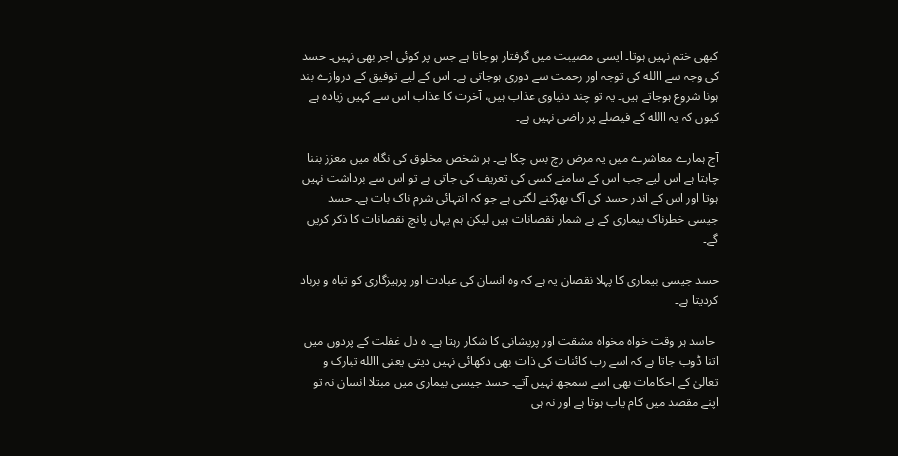کبھی ختم نہیں ہوتا۔ ایسی مصیبت میں گرفتار ہوجاتا ہے جس پر کوئی اجر بھی نہیں۔ حسد کی وجہ سے االله کی توجہ اور رحمت سے دوری ہوجاتی ہے۔ اس کے لیے توفیق کے دروازے بند ہونا شروع ہوجاتے ہیں۔ یہ تو چند دنیاوی عذاب ہیں، آخرت کا عذاب اس سے کہیں زیادہ ہے کیوں کہ یہ االله کے فیصلے پر راضی نہیں ہے۔

آج ہمارے معاشرے میں یہ مرض رچ بس چکا ہے۔ ہر شخص مخلوق کی نگاہ میں معزز بننا چاہتا ہے اس لیے جب اس کے سامنے کسی کی تعریف کی جاتی ہے تو اس سے برداشت نہیں ہوتا اور اس کے اندر حسد کی آگ بھڑکنے لگتی ہے جو کہ انتہائی شرم ناک بات ہے۔ حسد جیسی خطرناک بیماری کے بے شمار نقصانات ہیں لیکن ہم یہاں پانچ نقصانات کا ذکر کریں گے۔

حسد جیسی بیماری کا پہلا نقصان یہ ہے کہ وہ انسان کی عبادت اور پرہیزگاری کو تباہ و برباد کردیتا ہے۔

 حاسد ہر وقت خواہ مخواہ مشقت اور پریشانی کا شکار رہتا ہے۔ ہ دل غفلت کے پردوں میں اتنا ڈوب جاتا ہے کہ اسے رب کائنات کی ذات بھی دکھائی نہیں دیتی یعنی االله تبارک و تعالیٰ کے احکامات بھی اسے سمجھ نہیں آتے۔ حسد جیسی بیماری میں مبتلا انسان نہ تو اپنے مقصد میں کام یاب ہوتا ہے اور نہ ہی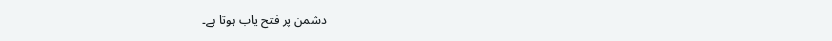دشمن پر فتح یاب ہوتا ہے۔